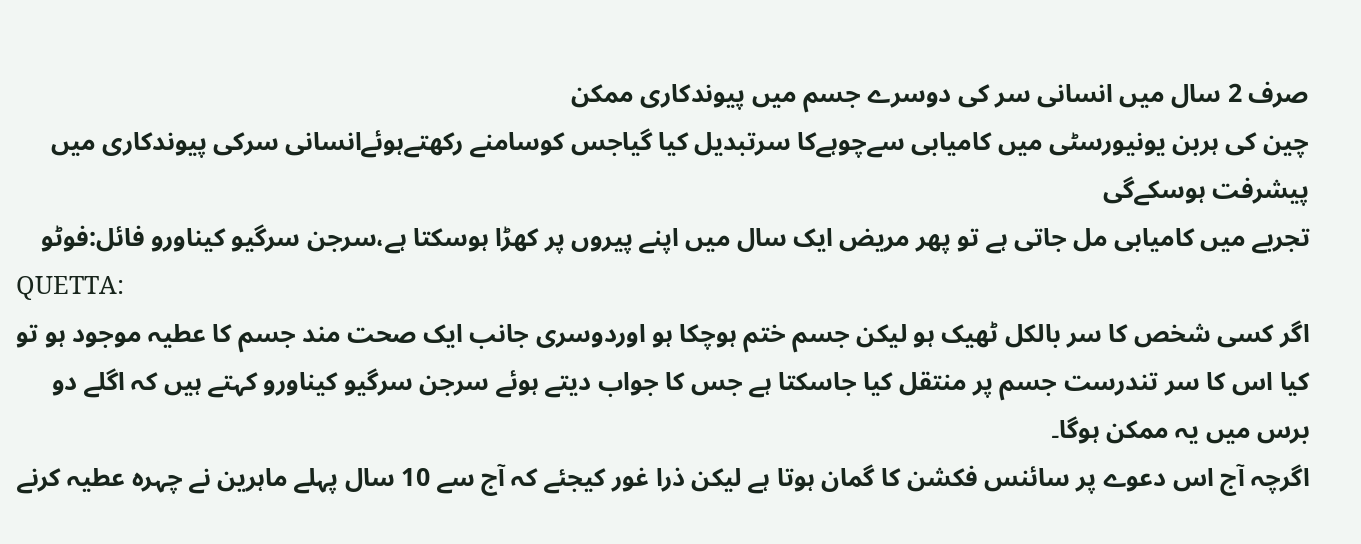صرف 2 سال میں انسانی سر کی دوسرے جسم میں پیوندکاری ممکن
چین کی ہربن یونیورسٹی میں کامیابی سےچوہےکا سرتبدیل کیا گیاجس کوسامنے رکھتےہوئےانسانی سرکی پیوندکاری میں پیشرفت ہوسکےگی
تجربے میں کامیابی مل جاتی ہے تو پھر مریض ایک سال میں اپنے پیروں پر کھڑا ہوسکتا ہے،سرجن سرگیو کیناورو فائل:فوٹو
QUETTA:
اگر کسی شخص کا سر بالکل ٹھیک ہو لیکن جسم ختم ہوچکا ہو اوردوسری جانب ایک صحت مند جسم کا عطیہ موجود ہو تو کیا اس کا سر تندرست جسم پر منتقل کیا جاسکتا ہے جس کا جواب دیتے ہوئے سرجن سرگیو کیناورو کہتے ہیں کہ اگلے دو برس میں یہ ممکن ہوگا۔
اگرچہ آج اس دعوے پر سائنس فکشن کا گمان ہوتا ہے لیکن ذرا غور کیجئے کہ آج سے 10 سال پہلے ماہرین نے چہرہ عطیہ کرنے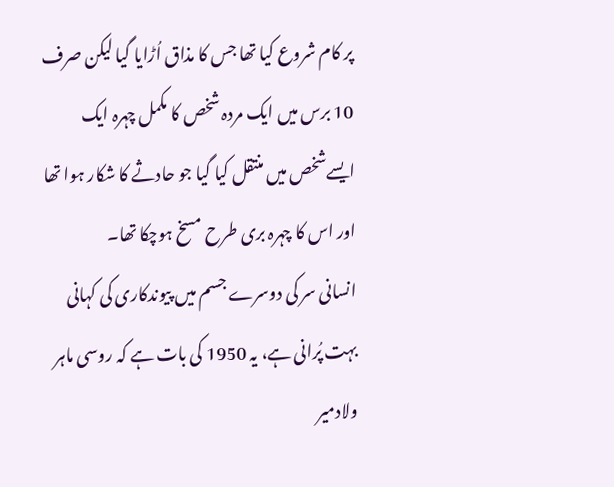پر کام شروع کیا تھا جس کا مذاق اُڑایا گیا لیکن صرف 10 برس میں ایک مردہ شخص کا مکمل چہرہ ایک ایسےشخص میں منتقل کیا گیا جو حادثے کا شکار ہوا تھا اور اس کا چہرہ بری طرح مسخ ہوچکا تھا۔
انسانی سر کی دوسرے جسم میں پیوندکاری کی کہانی بہت پُرانی ہے، یہ 1950 کی بات ہے کہ روسی ماہر ولادمیر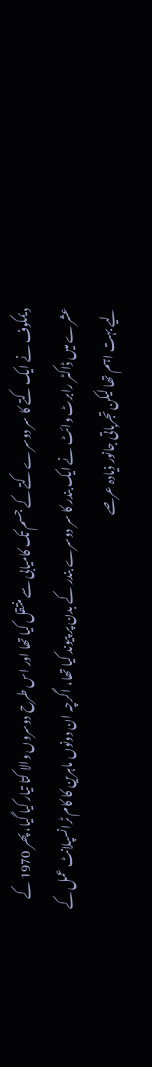دیمکوف نے ایک کتے کا سر دوسرے کتے کے جسم تک کامیابی سے منتقل کیا تھا اور اس طرح دوسروں والا کتا تیار کیا گیا، پھر 1970 کے عشرے میں ڈاکٹر رابرٹ وائٹ نے ایک بندر کا سر دوسرے بندر کے بدن پر پیوند کیا تھا، اگرچہ ان دونوں ماہرین کا کام ٹرانسپلانٹ عمل کے لیے بہت اہم تھا لیکن تجرباتی جانور ذیادہ عرصے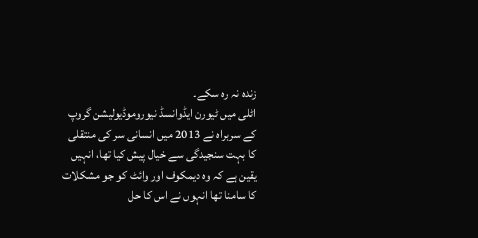زندہ نہ رہ سکے۔
اٹلی میں ٹیورن ایڈوانسڈ نیوروموڈیولیشن گروپ کے سربراہ نے 2013 میں انسانی سر کی منتقلی کا بہت سنجیدگی سے خیال پیش کیا تھا، انہیں یقین ہے کہ وہ دیمکوف اور وائٹ کو جو مشکلات کا سامنا تھا انہوں نے اس کا حل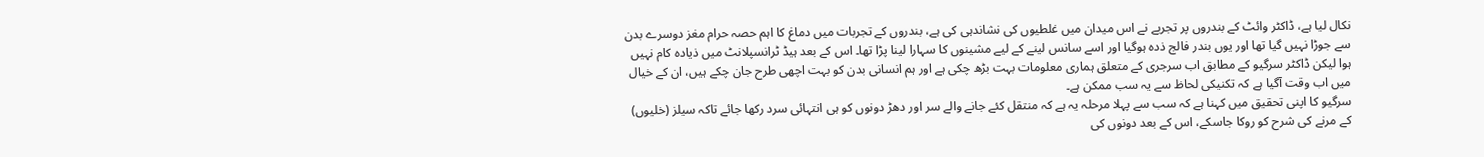نکال لیا ہے، ڈاکٹر وائٹ کے بندروں پر تجربے نے اس میدان میں غلطیوں کی نشاندہی کی ہے، بندروں کے تجربات میں دماغ کا اہم حصہ حرام مغز دوسرے بدن سے جوڑا نہیں گیا تھا اور یوں بندر فالج ذدہ ہوگیا اور اسے سانس لینے کے لیے مشینوں کا سہارا لینا پڑا تھا۔ اس کے بعد ہیڈ ٹرانسپلانٹ میں ذیادہ کام نہیں ہوا لیکن ڈاکٹر سرگیو کے مطابق اب سرجری کے متعلق ہماری معلومات بہت بڑھ چکی ہے اور ہم انسانی بدن کو بہت اچھی طرح جان چکے ہیں، ان کے خیال میں اب وقت آگیا ہے کہ تکنیکی لحاظ سے یہ سب ممکن ہے۔
سرگیو کا اپنی تحقیق میں کہنا ہے کہ سب سے پہلا مرحلہ یہ ہے کہ منتقل کئے جانے والے سر اور دھڑ دونوں کو ہی انتہائی سرد رکھا جائے تاکہ سیلز (خلیوں) کے مرنے کی شرح کو روکا جاسکے، اس کے بعد دونوں کی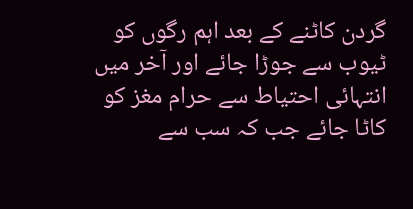گردن کاٹنے کے بعد اہم رگوں کو ٹیوب سے جوڑا جائے اور آخر میں انتہائی احتیاط سے حرام مغز کو کاٹا جائے جب کہ سب سے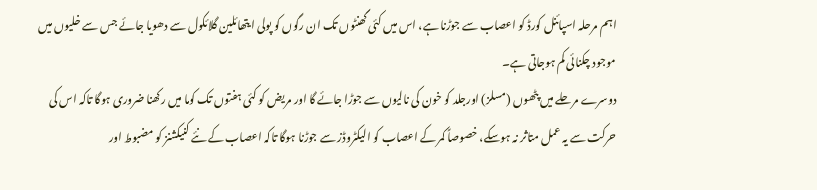اہم مرحلہ اسپائنل کورڈ کو اعصاب سے جوڑنا ہے، اس میں کئی گھنٹوں تک ان رگوں کو پولی ایتھائلین گلائکول سے دھویا جائے جس سے خلیوں میں موجود چکنائی کم ہوجاتی ہے۔
دوسرے مرحلے میں پٹھوں (مسلز) اورجلد کو خون کی نالیوں سے جوڑا جائے گا اور مریض کو کئی ہفتوں تک کوما میں رکھنا ضروری ہوگا تاکہ اس کی حرکت سے یہ عمل متاثر نہ ہوسکے، خصوصاً کمر کے اعصاب کو الیکٹروڈز سے جوڑنا ہوگا تاکہ اعصاب کے نئے کنیکشنز کو مضبوط اور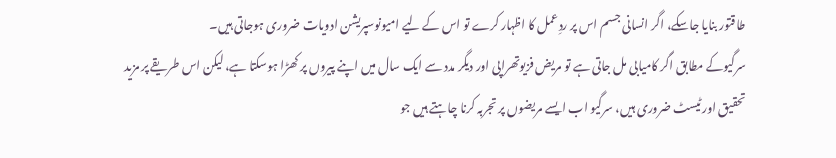طاقتور بنایا جاسکے، اگر انسانی جسم اس پر ردِعمل کا اظہار کرے تو اس کے لیے امیونوسپریشن ادویات ضروری ہوجاتی ہیں۔
سرگیوکے مطابق اگر کامیابی مل جاتی ہے تو مریض فزیوتھراپی اور دیگر مدد سے ایک سال میں اپنے پیروں پر کھڑا ہوسکتا ہے، لیکن اس طریقے پر مزید تحقیق اور ٹیسٹ ضروری ہیں، سرگیو اب ایسے مریضوں پر تجربہ کرنا چاہتے ہیں جو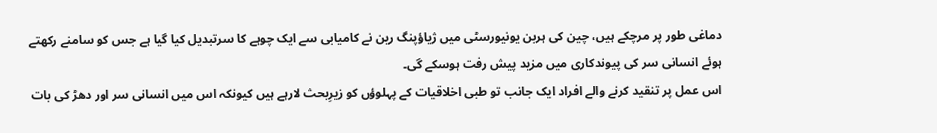دماغی طور پر مرچکے ہیں، چین کی ہربن یونیورسٹی میں ژیاؤپنگ رین نے کامیابی سے ایک چوہے کا سرتبدیل کیا گیا ہے جس کو سامنے رکھتے ہوئے انسانی سر کی پیوندکاری میں مزید پیش رفت ہوسکے گی۔
اس عمل پر تنقید کرنے والے افراد ایک جانب تو طبی اخلاقیات کے پہلوؤں کو زیرِبحث لارہے ہیں کیونکہ اس میں انسانی سر اور دھڑ کی بات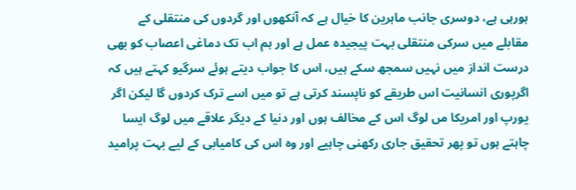ہورہی ہے، دوسری جانب ماہرین کا خیال ہے کہ آنکھوں اور گردوں کی منتقلی کے مقابلے میں سرکی منتقلی بہت پیجیدہ عمل ہے اور ہم اب تک دماغی اعصاب کو بھی درست انداز میں نہیں سمجھ سکے ہیں، اس کا جواب دیتے ہوئے سرگیو کہتے ہیں کہ اگرپوری انسانیت اس طریقے کو ناپسند کرتی ہے تو میں اسے ترک کردوں گا لیکن اگر یورپ اور امریکا مں لوگ اس کے مخالف ہوں اور دنیا کے دیگر علاقے میں لوگ ایسا چاہتے ہوں تو پھر تحقیق جاری رکھنی چاہیے اور وہ اس کی کامیابی کے لیے بہت پرامید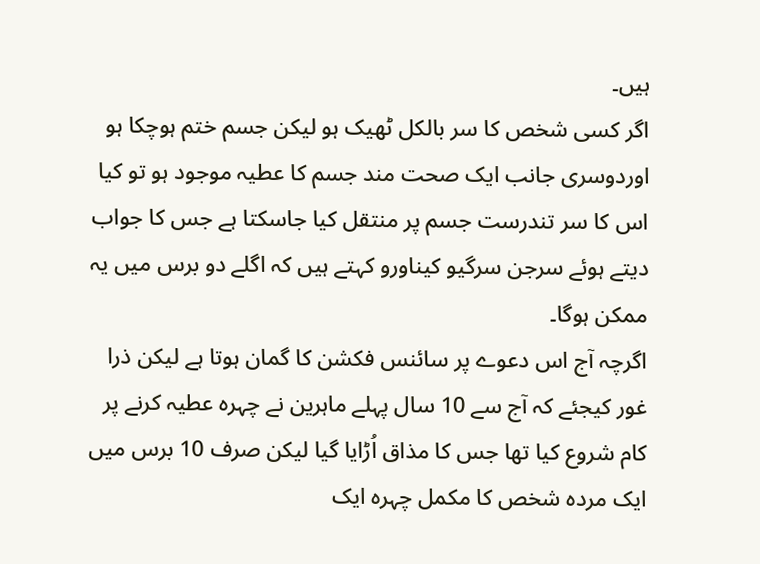ہیں۔
اگر کسی شخص کا سر بالکل ٹھیک ہو لیکن جسم ختم ہوچکا ہو اوردوسری جانب ایک صحت مند جسم کا عطیہ موجود ہو تو کیا اس کا سر تندرست جسم پر منتقل کیا جاسکتا ہے جس کا جواب دیتے ہوئے سرجن سرگیو کیناورو کہتے ہیں کہ اگلے دو برس میں یہ ممکن ہوگا۔
اگرچہ آج اس دعوے پر سائنس فکشن کا گمان ہوتا ہے لیکن ذرا غور کیجئے کہ آج سے 10 سال پہلے ماہرین نے چہرہ عطیہ کرنے پر کام شروع کیا تھا جس کا مذاق اُڑایا گیا لیکن صرف 10 برس میں ایک مردہ شخص کا مکمل چہرہ ایک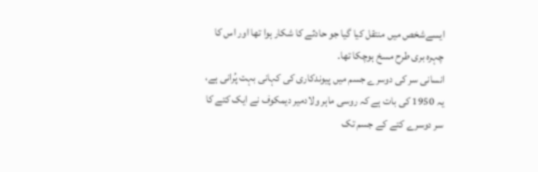ایسےشخص میں منتقل کیا گیا جو حادثے کا شکار ہوا تھا اور اس کا چہرہ بری طرح مسخ ہوچکا تھا۔
انسانی سر کی دوسرے جسم میں پیوندکاری کی کہانی بہت پُرانی ہے، یہ 1950 کی بات ہے کہ روسی ماہر ولادمیر دیمکوف نے ایک کتے کا سر دوسرے کتے کے جسم تک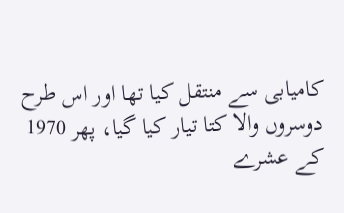کامیابی سے منتقل کیا تھا اور اس طرح دوسروں والا کتا تیار کیا گیا، پھر 1970 کے عشرے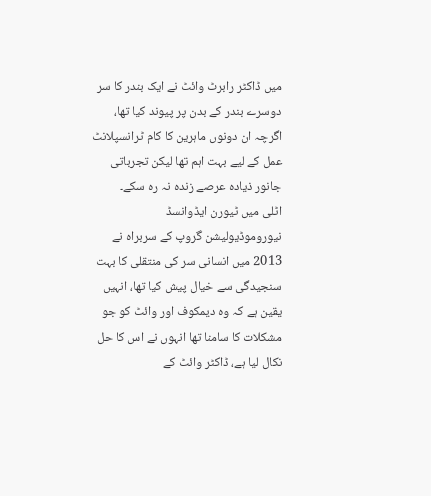میں ڈاکٹر رابرٹ وائٹ نے ایک بندر کا سر دوسرے بندر کے بدن پر پیوند کیا تھا، اگرچہ ان دونوں ماہرین کا کام ٹرانسپلانٹ عمل کے لیے بہت اہم تھا لیکن تجرباتی جانور ذیادہ عرصے زندہ نہ رہ سکے۔
اٹلی میں ٹیورن ایڈوانسڈ نیوروموڈیولیشن گروپ کے سربراہ نے 2013 میں انسانی سر کی منتقلی کا بہت سنجیدگی سے خیال پیش کیا تھا، انہیں یقین ہے کہ وہ دیمکوف اور وائٹ کو جو مشکلات کا سامنا تھا انہوں نے اس کا حل نکال لیا ہے، ڈاکٹر وائٹ کے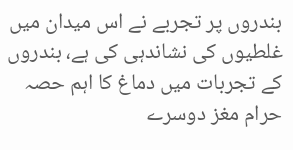بندروں پر تجربے نے اس میدان میں غلطیوں کی نشاندہی کی ہے، بندروں کے تجربات میں دماغ کا اہم حصہ حرام مغز دوسرے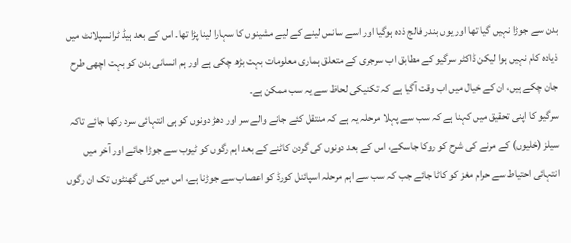بدن سے جوڑا نہیں گیا تھا اور یوں بندر فالج ذدہ ہوگیا اور اسے سانس لینے کے لیے مشینوں کا سہارا لینا پڑا تھا۔ اس کے بعد ہیڈ ٹرانسپلانٹ میں ذیادہ کام نہیں ہوا لیکن ڈاکٹر سرگیو کے مطابق اب سرجری کے متعلق ہماری معلومات بہت بڑھ چکی ہے اور ہم انسانی بدن کو بہت اچھی طرح جان چکے ہیں، ان کے خیال میں اب وقت آگیا ہے کہ تکنیکی لحاظ سے یہ سب ممکن ہے۔
سرگیو کا اپنی تحقیق میں کہنا ہے کہ سب سے پہلا مرحلہ یہ ہے کہ منتقل کئے جانے والے سر اور دھڑ دونوں کو ہی انتہائی سرد رکھا جائے تاکہ سیلز (خلیوں) کے مرنے کی شرح کو روکا جاسکے، اس کے بعد دونوں کی گردن کاٹنے کے بعد اہم رگوں کو ٹیوب سے جوڑا جائے اور آخر میں انتہائی احتیاط سے حرام مغز کو کاٹا جائے جب کہ سب سے اہم مرحلہ اسپائنل کورڈ کو اعصاب سے جوڑنا ہے، اس میں کئی گھنٹوں تک ان رگوں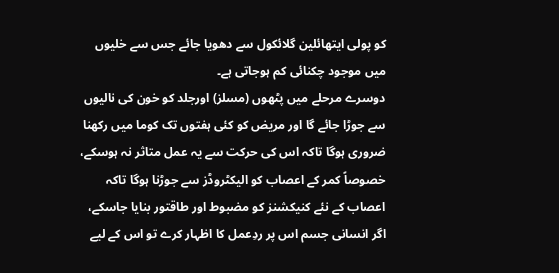کو پولی ایتھائلین گلائکول سے دھویا جائے جس سے خلیوں میں موجود چکنائی کم ہوجاتی ہے۔
دوسرے مرحلے میں پٹھوں (مسلز) اورجلد کو خون کی نالیوں سے جوڑا جائے گا اور مریض کو کئی ہفتوں تک کوما میں رکھنا ضروری ہوگا تاکہ اس کی حرکت سے یہ عمل متاثر نہ ہوسکے، خصوصاً کمر کے اعصاب کو الیکٹروڈز سے جوڑنا ہوگا تاکہ اعصاب کے نئے کنیکشنز کو مضبوط اور طاقتور بنایا جاسکے، اگر انسانی جسم اس پر ردِعمل کا اظہار کرے تو اس کے لیے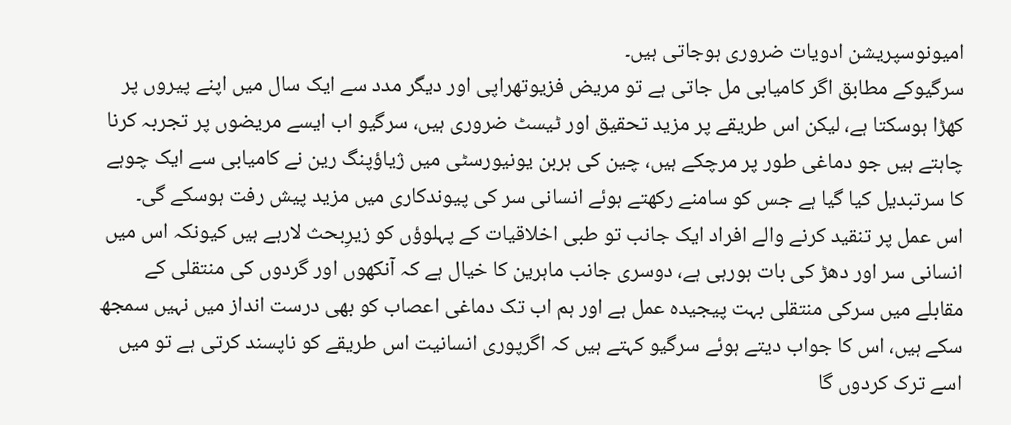امیونوسپریشن ادویات ضروری ہوجاتی ہیں۔
سرگیوکے مطابق اگر کامیابی مل جاتی ہے تو مریض فزیوتھراپی اور دیگر مدد سے ایک سال میں اپنے پیروں پر کھڑا ہوسکتا ہے، لیکن اس طریقے پر مزید تحقیق اور ٹیسٹ ضروری ہیں، سرگیو اب ایسے مریضوں پر تجربہ کرنا چاہتے ہیں جو دماغی طور پر مرچکے ہیں، چین کی ہربن یونیورسٹی میں ژیاؤپنگ رین نے کامیابی سے ایک چوہے کا سرتبدیل کیا گیا ہے جس کو سامنے رکھتے ہوئے انسانی سر کی پیوندکاری میں مزید پیش رفت ہوسکے گی۔
اس عمل پر تنقید کرنے والے افراد ایک جانب تو طبی اخلاقیات کے پہلوؤں کو زیرِبحث لارہے ہیں کیونکہ اس میں انسانی سر اور دھڑ کی بات ہورہی ہے، دوسری جانب ماہرین کا خیال ہے کہ آنکھوں اور گردوں کی منتقلی کے مقابلے میں سرکی منتقلی بہت پیجیدہ عمل ہے اور ہم اب تک دماغی اعصاب کو بھی درست انداز میں نہیں سمجھ سکے ہیں، اس کا جواب دیتے ہوئے سرگیو کہتے ہیں کہ اگرپوری انسانیت اس طریقے کو ناپسند کرتی ہے تو میں اسے ترک کردوں گا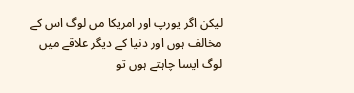لیکن اگر یورپ اور امریکا مں لوگ اس کے مخالف ہوں اور دنیا کے دیگر علاقے میں لوگ ایسا چاہتے ہوں تو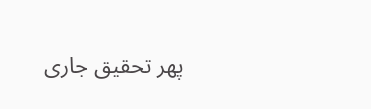پھر تحقیق جاری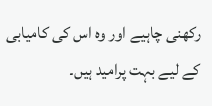رکھنی چاہیے اور وہ اس کی کامیابی کے لیے بہت پرامید ہیں۔